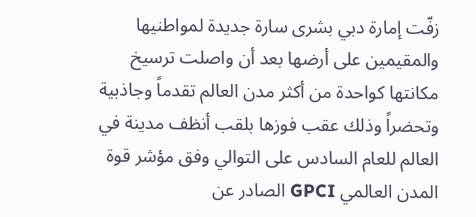زفّت إمارة دبي بشرى سارة جديدة لمواطنيها والمقيمين على أرضها بعد أن واصلت ترسيخ مكانتها كواحدة من أكثر مدن العالم تقدماً وجاذبية وتحضراً وذلك عقب فوزها بلقب أنظف مدينة في العالم للعام السادس على التوالي وفق مؤشر قوة المدن العالمي GPCI الصادر عن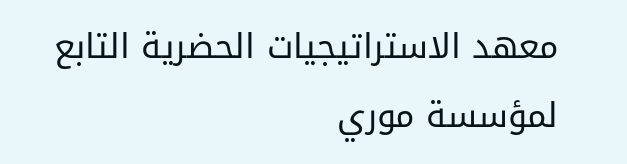معهد الاستراتيجيات الحضرية التابع لمؤسسة موري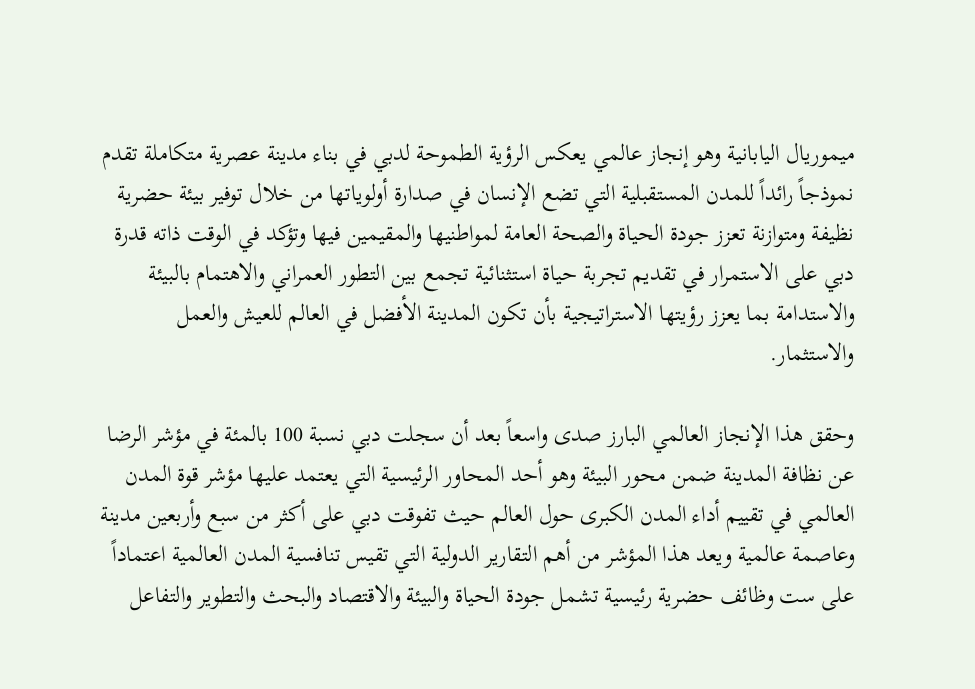ميموريال اليابانية وهو إنجاز عالمي يعكس الرؤية الطموحة لدبي في بناء مدينة عصرية متكاملة تقدم نموذجاً رائداً للمدن المستقبلية التي تضع الإنسان في صدارة أولوياتها من خلال توفير بيئة حضرية نظيفة ومتوازنة تعزز جودة الحياة والصحة العامة لمواطنيها والمقيمين فيها وتؤكد في الوقت ذاته قدرة دبي على الاستمرار في تقديم تجربة حياة استثنائية تجمع بين التطور العمراني والاهتمام بالبيئة والاستدامة بما يعزز رؤيتها الاستراتيجية بأن تكون المدينة الأفضل في العالم للعيش والعمل والاستثمار.

وحقق هذا الإنجاز العالمي البارز صدى واسعاً بعد أن سجلت دبي نسبة 100 بالمئة في مؤشر الرضا عن نظافة المدينة ضمن محور البيئة وهو أحد المحاور الرئيسية التي يعتمد عليها مؤشر قوة المدن العالمي في تقييم أداء المدن الكبرى حول العالم حيث تفوقت دبي على أكثر من سبع وأربعين مدينة وعاصمة عالمية ويعد هذا المؤشر من أهم التقارير الدولية التي تقيس تنافسية المدن العالمية اعتماداً على ست وظائف حضرية رئيسية تشمل جودة الحياة والبيئة والاقتصاد والبحث والتطوير والتفاعل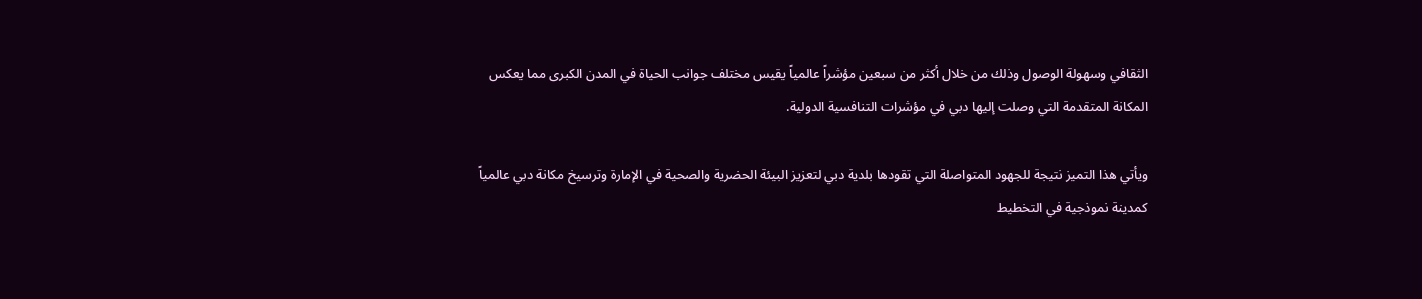الثقافي وسهولة الوصول وذلك من خلال أكثر من سبعين مؤشراً عالمياً يقيس مختلف جوانب الحياة في المدن الكبرى مما يعكس المكانة المتقدمة التي وصلت إليها دبي في مؤشرات التنافسية الدولية.

ويأتي هذا التميز نتيجة للجهود المتواصلة التي تقودها بلدية دبي لتعزيز البيئة الحضرية والصحية في الإمارة وترسيخ مكانة دبي عالمياً كمدينة نموذجية في التخطيط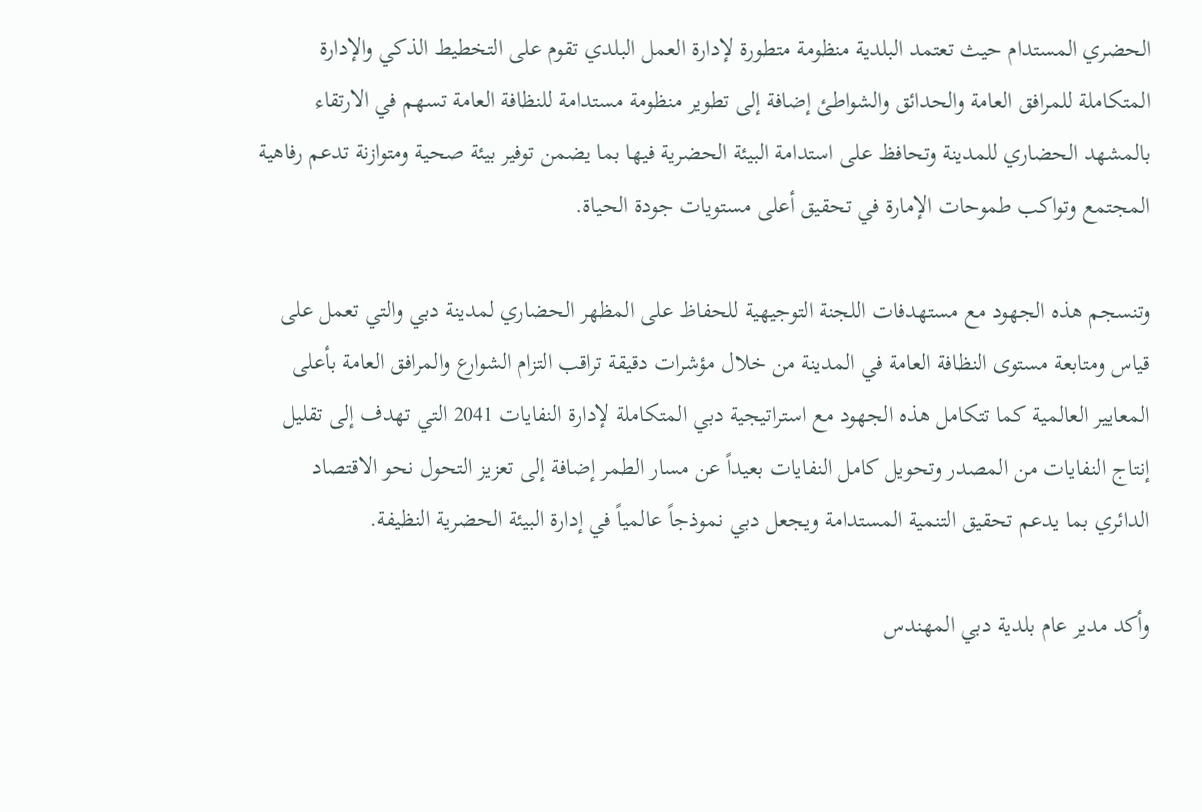الحضري المستدام حيث تعتمد البلدية منظومة متطورة لإدارة العمل البلدي تقوم على التخطيط الذكي والإدارة المتكاملة للمرافق العامة والحدائق والشواطئ إضافة إلى تطوير منظومة مستدامة للنظافة العامة تسهم في الارتقاء بالمشهد الحضاري للمدينة وتحافظ على استدامة البيئة الحضرية فيها بما يضمن توفير بيئة صحية ومتوازنة تدعم رفاهية المجتمع وتواكب طموحات الإمارة في تحقيق أعلى مستويات جودة الحياة.

وتنسجم هذه الجهود مع مستهدفات اللجنة التوجيهية للحفاظ على المظهر الحضاري لمدينة دبي والتي تعمل على قياس ومتابعة مستوى النظافة العامة في المدينة من خلال مؤشرات دقيقة تراقب التزام الشوارع والمرافق العامة بأعلى المعايير العالمية كما تتكامل هذه الجهود مع استراتيجية دبي المتكاملة لإدارة النفايات 2041 التي تهدف إلى تقليل إنتاج النفايات من المصدر وتحويل كامل النفايات بعيداً عن مسار الطمر إضافة إلى تعزيز التحول نحو الاقتصاد الدائري بما يدعم تحقيق التنمية المستدامة ويجعل دبي نموذجاً عالمياً في إدارة البيئة الحضرية النظيفة.

وأكد مدير عام بلدية دبي المهندس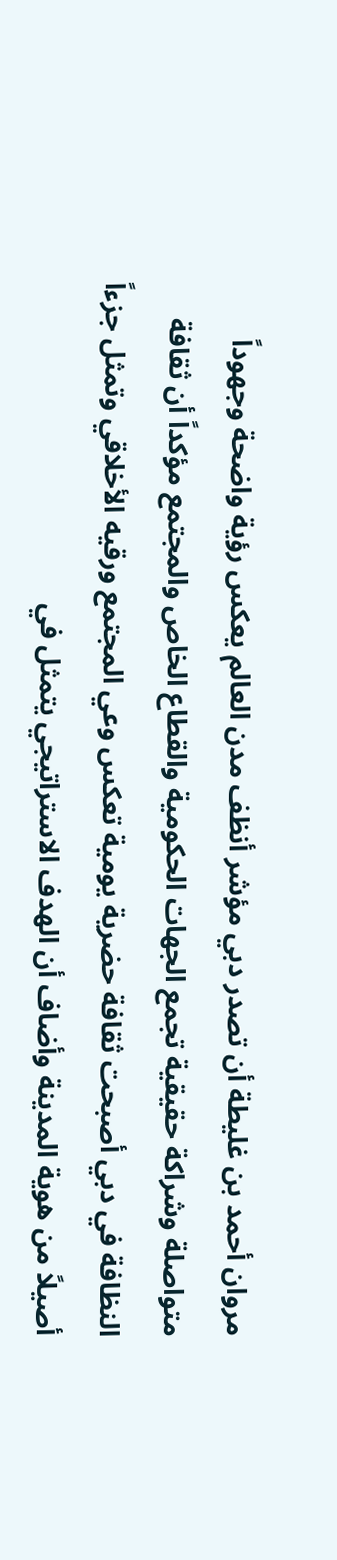مروان أحمد بن غليطة أن تصدر دبي مؤشر أنظف مدن العالم يعكس رؤية واضحة وجهوداً متواصلة وشراكة حقيقية تجمع الجهات الحكومية والقطاع الخاص والمجتمع مؤكداً أن ثقافة النظافة في دبي أصبحت ثقافة حضرية يومية تعكس وعي المجتمع ورقيه الأخلاقي وتمثل جزءاً أصيلاً من هوية المدينة وأضاف أن الهدف الاستراتيجي يتمثل في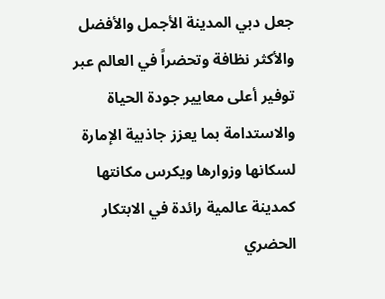جعل دبي المدينة الأجمل والأفضل والأكثر نظافة وتحضراً في العالم عبر توفير أعلى معايير جودة الحياة والاستدامة بما يعزز جاذبية الإمارة لسكانها وزوارها ويكرس مكانتها كمدينة عالمية رائدة في الابتكار الحضري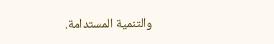والتنمية المستدامة.